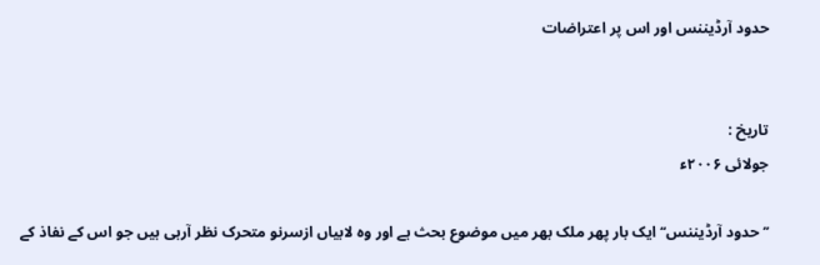حدود آرڈیننس اور اس پر اعتراضات


تاریخ :
جولائی ۲۰۰۶ء

’’حدود آرڈیننس‘‘ ایک بار پھر ملک بھر میں موضوع بحث ہے اور وہ لابیاں ازسرنو متحرک نظر آرہی ہیں جو اس کے نفاذ کے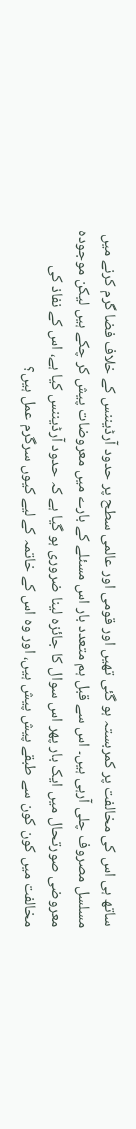ساتھ ہی اس کی مخالفت پر کمربستہ ہو گئی تھیں اور قومی اور عالمی سطح پر حدود آرڈیننس کے خلاف فضا گرم کرنے میں مسلسل مصروف چلی آرہی ہیں۔ اس سے قبل ہم متعدد بار اس مسئلے کے بارے میں معروضات پیش کر چکے ہیں لیکن موجودہ معروضی صورتحال میں ایک بار پھر اس سوال کا جائزہ لینا ضروری ہو گیا ہے کہ حدود آرڈیننس کیا ہے، اس کے نفاذ کی مخالفت میں کون کون سے طبقے پیش پیش ہیں، اور وہ اس کے خاتمہ کے لیے کیوں سرگرم عمل ہیں؟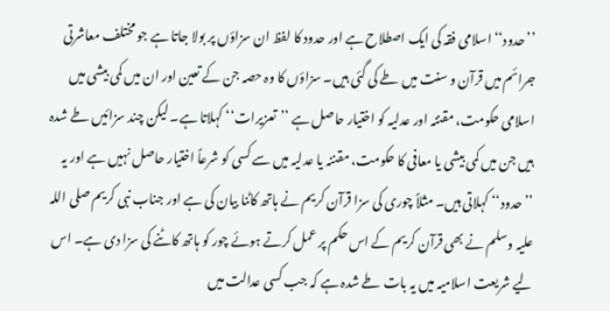’’حدود‘‘ اسلامی فقہ کی ایک اصطلاح ہے اور حدود کا لفظ ان سزاؤں پر بولا جاتا ہے جو مختلف معاشرتی جرائم میں قرآن و سنت میں طے کی گئی ہیں۔ سزاؤں کا وہ حصہ جن کے تعین اور ان میں کمی بیشی میں اسلامی حکومت، مقننہ اور عدلیہ کو اختیار حاصل ہے ’’تعزیرات‘‘ کہلاتا ہے۔ لیکن چند سزائیں طے شدہ ہیں جن میں کمی بیشی یا معافی کا حکومت، مقننہ یا عدلیہ میں سے کسی کو شرعاً اختیار حاصل نہیں ہے اور یہ ’’حدود‘‘ کہلاتی ہیں۔ مثلاً چوری کی سزا قرآن کریم نے ہاتھ کاٹنا بیان کی ہے اور جناب نبی کریم صلی اللہ علیہ وسلم نے بھی قرآن کریم کے اس حکم پر عمل کرتے ہوئے چور کو ہاتھ کاٹنے کی سزا دی ہے۔ اس لیے شریعت اسلامیہ میں یہ بات طے شدہ ہے کہ جب کسی عدالت میں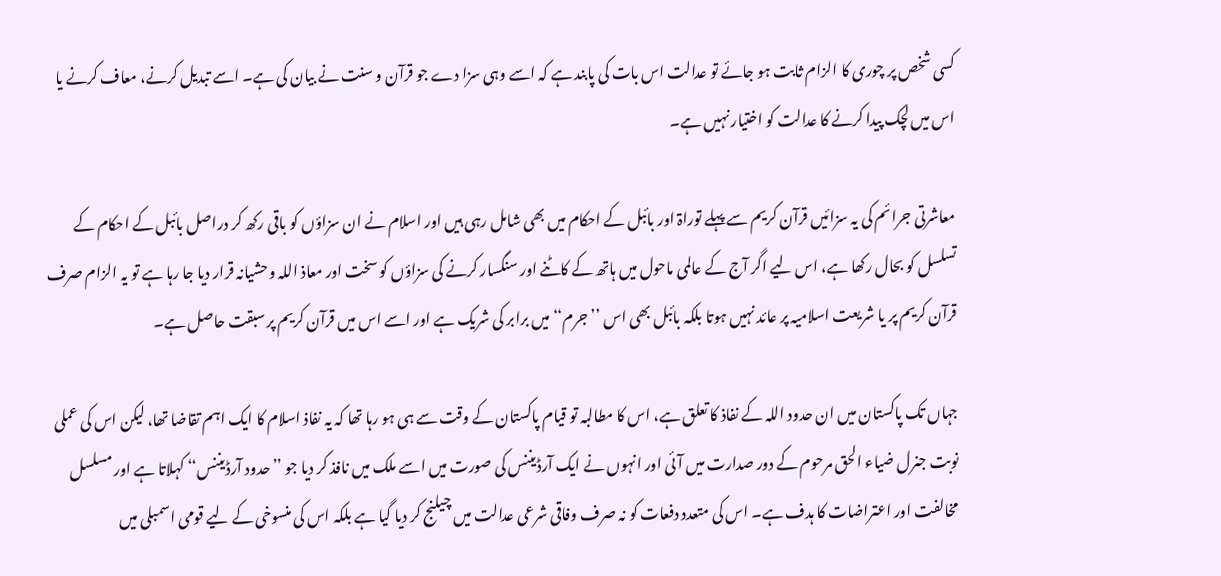کسی شخص پر چوری کا الزام ثابت ہو جائے تو عدالت اس بات کی پابند ہے کہ اسے وہی سزا دے جو قرآن و سنت نے بیان کی ہے۔ اسے تبدیل کرنے، معاف کرنے یا اس میں لچک پیدا کرنے کا عدالت کو اختیار نہیں ہے۔

معاشرتی جرائم کی یہ سزائیں قرآن کریم سے پہلے توراۃ اور بائبل کے احکام میں بھی شامل رہی ہیں اور اسلام نے ان سزاؤں کو باقی رکھ کر دراصل بائبل کے احکام کے تسلسل کو بحال رکھا ہے، اس لیے اگر آج کے عالمی ماحول میں ہاتھ کے کاٹنے اور سنگسار کرنے کی سزاؤں کو سخت اور معاذ اللہ وحشیانہ قرار دیا جا رہا ہے تو یہ الزام صرف قرآن کریم پر یا شریعت اسلامیہ پر عائد نہیں ہوتا بلکہ بائبل بھی اس ’’جرم‘‘ میں برابر کی شریک ہے اور اسے اس میں قرآن کریم پر سبقت حاصل ہے۔

جہاں تک پاکستان میں ان حدود اللہ کے نفاذ کا تعلق ہے، اس کا مطالبہ تو قیام پاکستان کے وقت سے ہی ہو رہا تھا کہ یہ نفاذ اسلام کا ایک اہم تقاضا تھا، لیکن اس کی عملی نوبت جنرل ضیاء الحق مرحوم کے دور صدارت میں آئی اور انہوں نے ایک آرڈیننس کی صورت میں اسے ملک میں نافذ کر دیا جو ’’حدود آرڈیننس‘‘ کہلاتا ہے اور مسلسل مخالفت اور اعتراضات کا ہدف ہے۔ اس کی متعدد دفعات کو نہ صرف وفاقی شرعی عدالت میں چیلنج کر دیا گیا ہے بلکہ اس کی منسوخی کے لیے قومی اسمبلی میں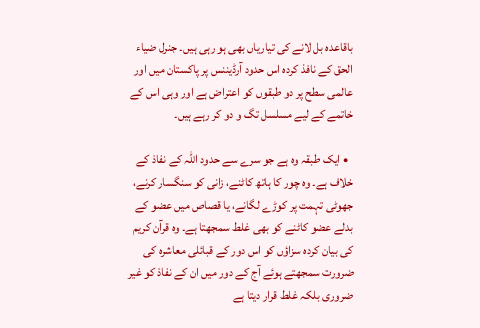باقاعدہ بل لانے کی تیاریاں بھی ہو رہی ہیں۔ جنرل ضیاء الحق کے نافذ کردہ اس حدود آرڈیننس پر پاکستان میں اور عالمی سطح پر دو طبقوں کو اعتراض ہے اور وہی اس کے خاتمے کے لیے مسلسل تگ و دو کر رہے ہیں۔

  • ایک طبقہ وہ ہے جو سرے سے حدود اللہ کے نفاذ کے خلاف ہے۔ وہ چور کا ہاتھ کاٹنے، زانی کو سنگسار کرنے، جھوٹی تہمت پر کوڑے لگانے، یا قصاص میں عضو کے بدلے عضو کاٹنے کو بھی غلط سمجھتا ہے۔ وہ قرآن کریم کی بیان کردہ سزاؤں کو اس دور کے قبائلی معاشرہ کی ضرورت سمجھتے ہوئے آج کے دور میں ان کے نفاذ کو غیر ضروری بلکہ غلط قرار دیتا ہے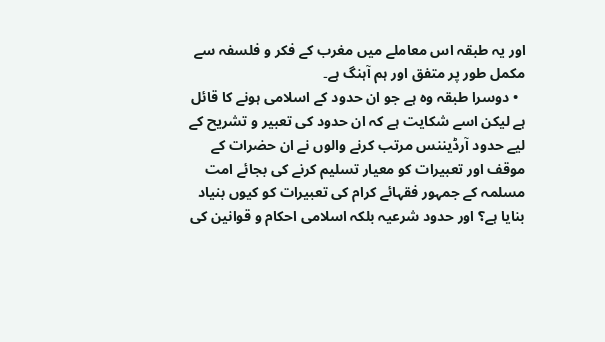اور یہ طبقہ اس معاملے میں مغرب کے فکر و فلسفہ سے مکمل طور پر متفق اور ہم آہنگ ہے۔
  • دوسرا طبقہ وہ ہے جو ان حدود کے اسلامی ہونے کا قائل ہے لیکن اسے شکایت ہے کہ ان حدود کی تعبیر و تشریح کے لیے حدود آرڈیننس مرتب کرنے والوں نے ان حضرات کے موقف اور تعبیرات کو معیار تسلیم کرنے کی بجائے امت مسلمہ کے جمہور فقہائے کرام کی تعبیرات کو کیوں بنیاد بنایا ہے؟ اور حدود شرعیہ بلکہ اسلامی احکام و قوانین کی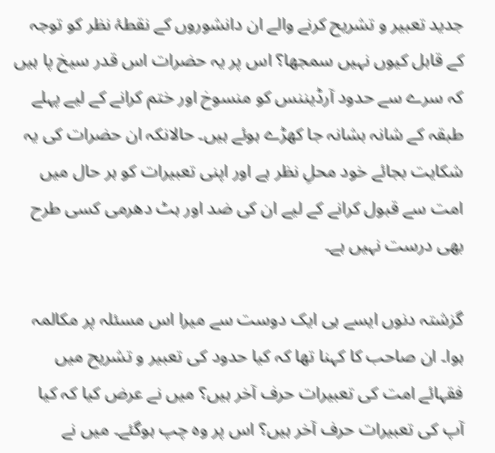جدید تعبیر و تشریح کرنے والے ان دانشوروں کے نقطۂ نظر کو توجہ کے قابل کیوں نہیں سمجھا؟ اس پر یہ حضرات اس قدر سیخ پا ہیں کہ سرے سے حدود آرڈیننس کو منسوخ اور ختم کرانے کے لیے پہلے طبقہ کے شانہ بشانہ جا کھڑے ہوئے ہیں۔ حالانکہ ان حضرات کی یہ شکایت بجائے خود محلِ نظر ہے اور اپنی تعبیرات کو ہر حال میں امت سے قبول کرانے کے لیے ان کی ضد اور ہٹ دھرمی کسی طرح بھی درست نہیں ہے۔

گزشتہ دنوں ایسے ہی ایک دوست سے میرا اس مسئلہ پر مکالمہ ہوا۔ ان صاحب کا کہنا تھا کہ کیا حدود کی تعبیر و تشریح میں فقہائے امت کی تعبیرات حرف آخر ہیں؟ میں نے عرض کیا کہ کیا آپ کی تعبیرات حرف آخر ہیں؟ اس پر وہ چپ ہوگئے۔ میں نے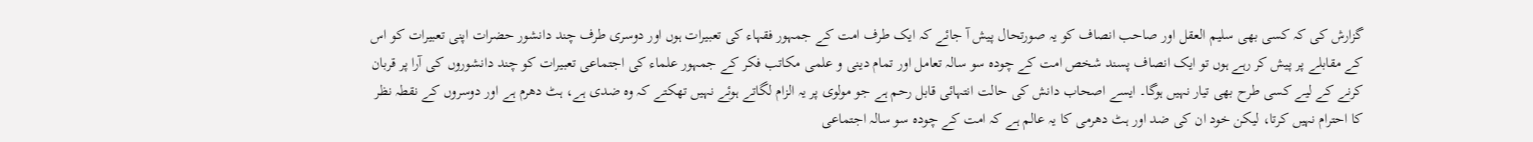گزارش کی کہ کسی بھی سلیم العقل اور صاحب انصاف کو یہ صورتحال پیش آ جائے کہ ایک طرف امت کے جمہور فقہاء کی تعبیرات ہوں اور دوسری طرف چند دانشور حضرات اپنی تعبیرات کو اس کے مقابلے پر پیش کر رہے ہوں تو ایک انصاف پسند شخص امت کے چودہ سو سالہ تعامل اور تمام دینی و علمی مکاتب فکر کے جمہور علماء کی اجتماعی تعبیرات کو چند دانشوروں کی آرا پر قربان کرنے کے لیے کسی طرح بھی تیار نہیں ہوگا۔ ایسے اصحاب دانش کی حالت انتہائی قابل رحم ہے جو مولوی پر یہ الزام لگاتے ہوئے نہیں تھکتے کہ وہ ضدی ہے، ہٹ دھرم ہے اور دوسروں کے نقطہ نظر کا احترام نہیں کرتا، لیکن خود ان کی ضد اور ہٹ دھرمی کا یہ عالم ہے کہ امت کے چودہ سو سالہ اجتماعی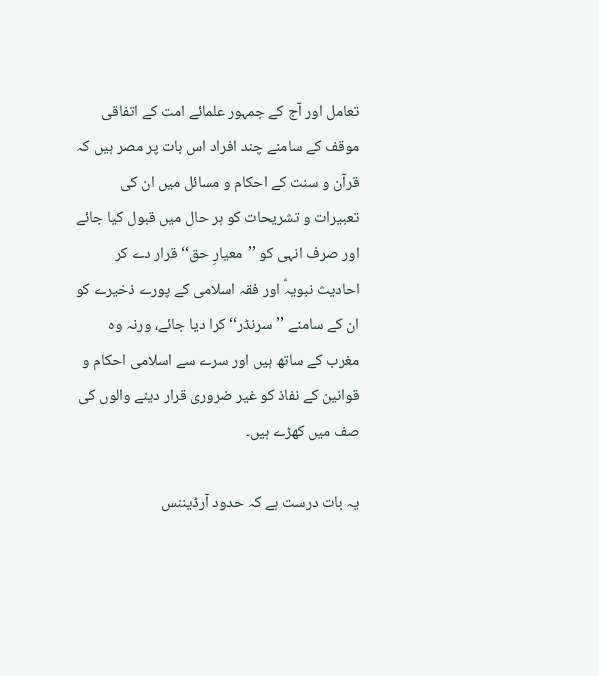تعامل اور آج کے جمہور علمائے امت کے اتفاقی موقف کے سامنے چند افراد اس بات پر مصر ہیں کہ قرآن و سنت کے احکام و مسائل میں ان کی تعبیرات و تشریحات کو ہر حال میں قبول کیا جائے اور صرف انہی کو ’’معیارِ حق‘‘ قرار دے کر احادیث نبویہؑ اور فقہ اسلامی کے پورے ذخیرے کو ان کے سامنے ’’سرنڈر‘‘ کرا دیا جائے، ورنہ وہ مغرب کے ساتھ ہیں اور سرے سے اسلامی احکام و قوانین کے نفاذ کو غیر ضروری قرار دینے والوں کی صف میں کھڑے ہیں۔

یہ بات درست ہے کہ حدود آرڈیننس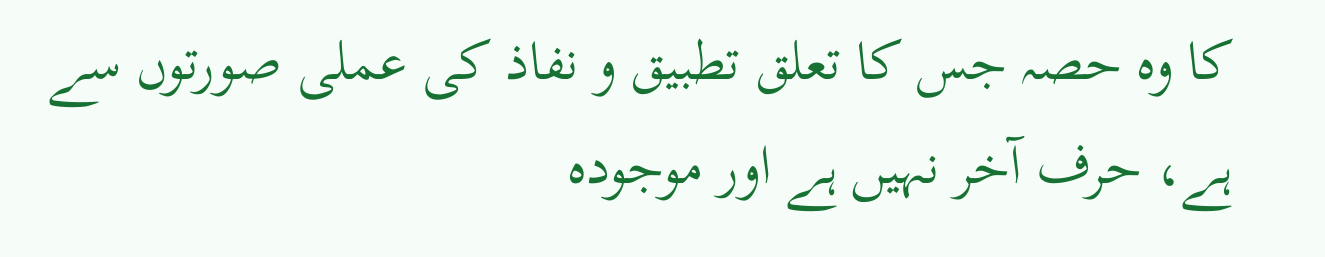کا وہ حصہ جس کا تعلق تطبیق و نفاذ کی عملی صورتوں سے ہے، حرف آخر نہیں ہے اور موجودہ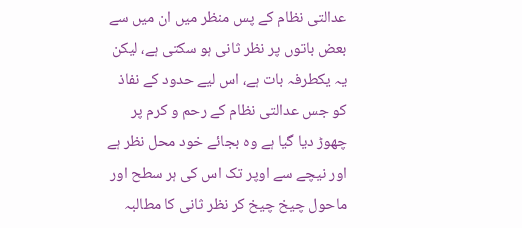عدالتی نظام کے پس منظر میں ان میں سے بعض باتوں پر نظر ثانی ہو سکتی ہے، لیکن یہ یکطرفہ بات ہے، اس لیے حدود کے نفاذ کو جس عدالتی نظام کے رحم و کرم پر چھوڑ دیا گیا ہے وہ بجائے خود محل نظر ہے اور نیچے سے اوپر تک اس کی ہر سطح اور ماحول چیخ چیخ کر نظر ثانی کا مطالبہ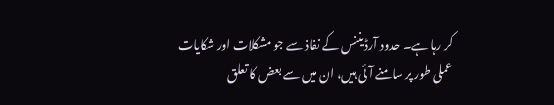کر رہا ہے۔ حدود آرڈیننس کے نفاذ سے جو مشکلات اور شکایات عملی طور پر سامنے آئی ہیں، ان میں سے بعض کا تعلق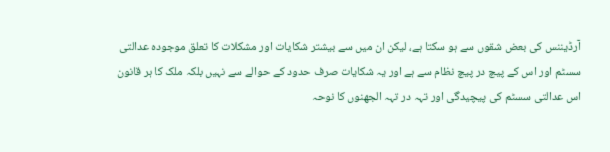آرڈیننس کی بعض شقوں سے ہو سکتا ہے، لیکن ان میں سے بیشتر شکایات اور مشکلات کا تعلق موجودہ عدالتی سسٹم اور اس کے پیچ در پیچ نظام سے ہے اور یہ شکایات صرف حدود کے حوالے سے نہیں بلکہ ملک کا ہر قانون اس عدالتی سسٹم کی پیچیدگی اور تہہ در تہہ الجھنوں کا نوحہ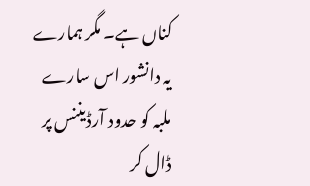کناں ہے۔ مگر ہمارے یہ دانشور اس سارے ملبہ کو حدود آرڈیننس پر ڈال کر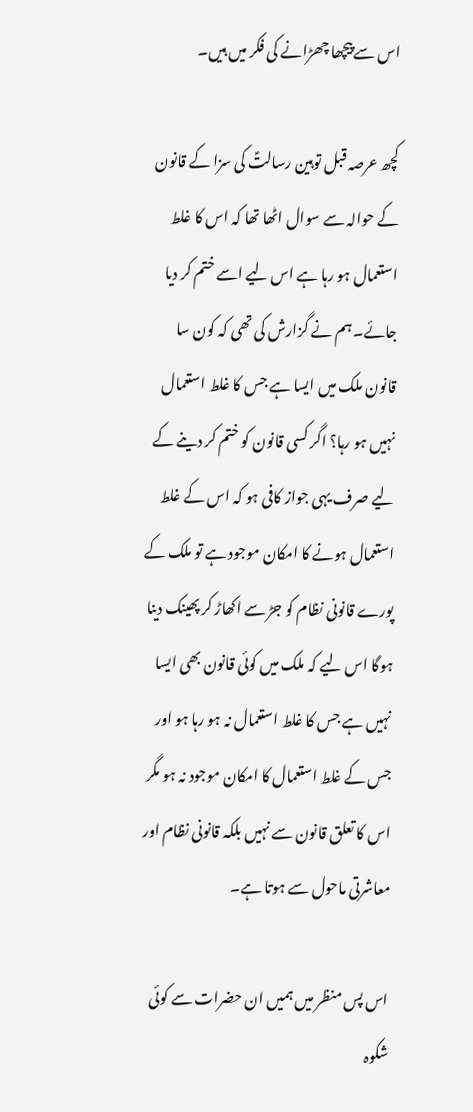اس سے پیچھا چھڑانے کی فکر میں ہیں۔

کچھ عرصہ قبل توہین رسالتؑ کی سزا کے قانون کے حوالہ سے سوال اٹھا تھا کہ اس کا غلط استعمال ہو رہا ہے اس لیے اسے ختم کر دیا جائے۔ ہم نے گزارش کی تھی کہ کون سا قانون ملک میں ایسا ہے جس کا غلط استعمال نہیں ہو رہا؟ اگر کسی قانون کو ختم کر دینے کے لیے صرف یہی جواز کافی ہو کہ اس کے غلط استعمال ہونے کا امکان موجود ہے تو ملک کے پورے قانونی نظام کو جڑ سے اکھاڑ کر پھینک دینا ہوگا اس لیے کہ ملک میں کوئی قانون بھی ایسا نہیں ہے جس کا غلط استعمال نہ ہو رہا ہو اور جس کے غلط استعمال کا امکان موجود نہ ہو مگر اس کا تعلق قانون سے نہیں بلکہ قانونی نظام اور معاشرتی ماحول سے ہوتا ہے۔

اس پس منظر میں ہمیں ان حضرات سے کوئی شکوہ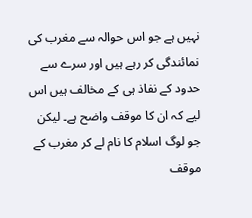نہیں ہے جو اس حوالہ سے مغرب کی نمائندگی کر رہے ہیں اور سرے سے حدود کے نفاذ ہی کے مخالف ہیں اس لیے کہ ان کا موقف واضح ہے۔ لیکن جو لوگ اسلام کا نام لے کر مغرب کے موقف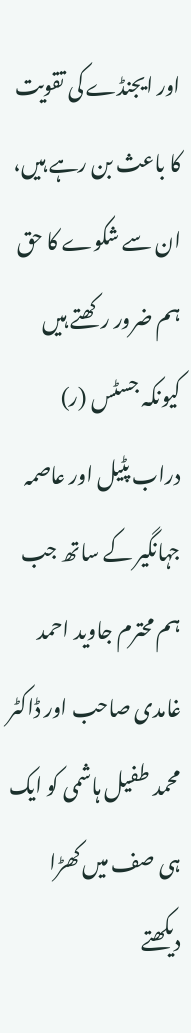اور ایجنڈے کی تقویت کا باعث بن رہے ہیں، ان سے شکوے کا حق ہم ضرور رکھتے ہیں کیونکہ جسٹس (ر) دراب پٹیل اور عاصمہ جہانگیر کے ساتھ جب ہم محترم جاوید احمد غامدی صاحب اور ڈاکٹر محمد طفیل ہاشمی کو ایک ہی صف میں کھڑا دیکھتے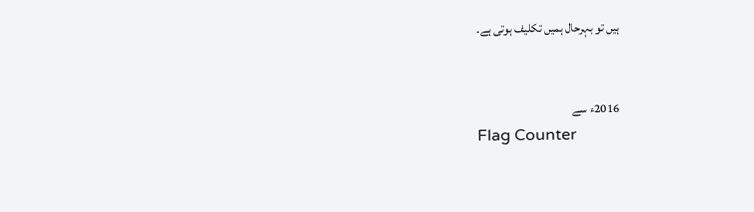ہیں تو بہرحال ہمیں تکلیف ہوتی ہے۔


2016ء سے
Flag Counter